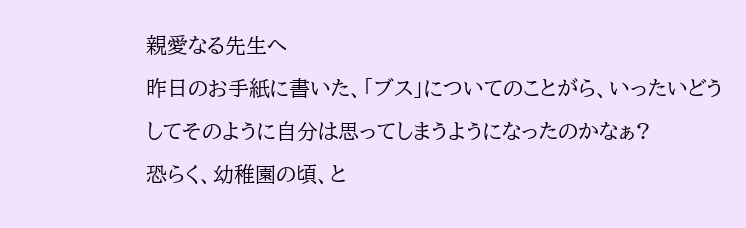親愛なる先生へ
昨日のお手紙に書いた、「ブス」についてのことがら、いったいどうしてそのように自分は思ってしまうようになったのかなぁ?
恐らく、幼稚園の頃、と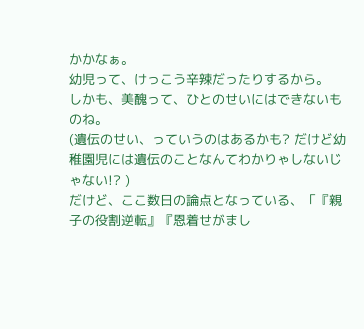かかなぁ。
幼児って、けっこう辛辣だったりするから。
しかも、美醜って、ひとのせいにはできないものね。
(遺伝のせい、っていうのはあるかも? だけど幼稚園児には遺伝のことなんてわかりゃしないじゃない!? )
だけど、ここ数日の論点となっている、「『親子の役割逆転』『恩着せがまし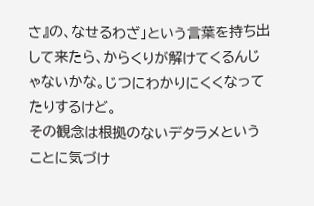さ』の、なせるわざ」という言葉を持ち出して来たら、からくりが解けてくるんじゃないかな。じつにわかりにくくなってたりするけど。
その観念は根拠のないデタラメということに気づけ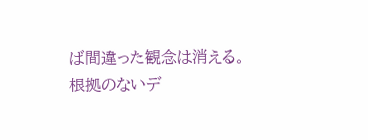ば間違った観念は消える。
根拠のないデ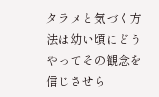タラメと気づく方法は幼い頃にどうやってその観念を信じさせら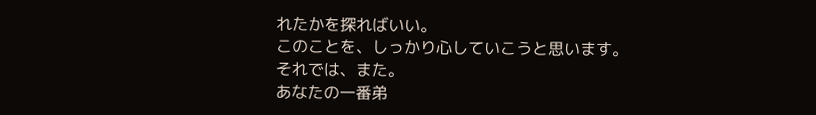れたかを探ればいい。
このことを、しっかり心していこうと思います。
それでは、また。
あなたの一番弟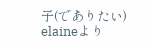子(でありたい) elaineより